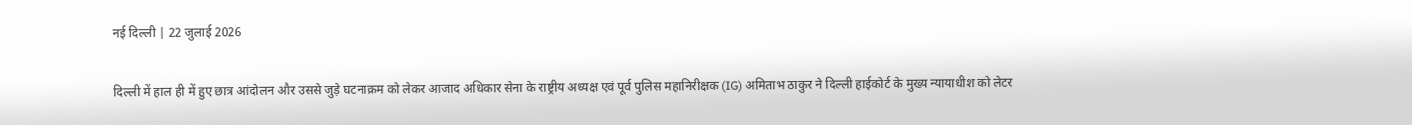नई दिल्ली | 22 जुलाई 2026

दिल्ली में हाल ही में हुए छात्र आंदोलन और उससे जुड़े घटनाक्रम को लेकर आजाद अधिकार सेना के राष्ट्रीय अध्यक्ष एवं पूर्व पुलिस महानिरीक्षक (IG) अमिताभ ठाकुर ने दिल्ली हाईकोर्ट के मुख्य न्यायाधीश को लेटर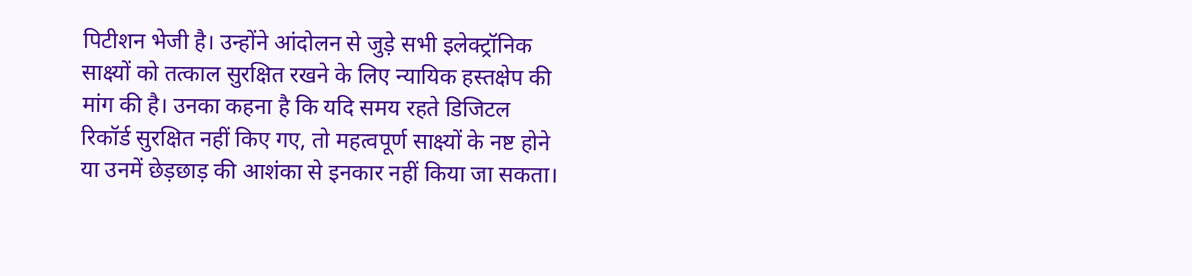पिटीशन भेजी है। उन्होंने आंदोलन से जुड़े सभी इलेक्ट्रॉनिक साक्ष्यों को तत्काल सुरक्षित रखने के लिए न्यायिक हस्तक्षेप की मांग की है। उनका कहना है कि यदि समय रहते डिजिटल रिकॉर्ड सुरक्षित नहीं किए गए, तो महत्वपूर्ण साक्ष्यों के नष्ट होने या उनमें छेड़छाड़ की आशंका से इनकार नहीं किया जा सकता।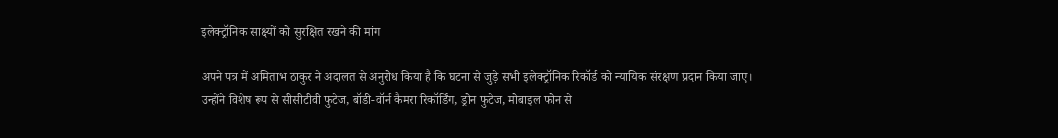इलेक्ट्रॉनिक साक्ष्यों को सुरक्षित रखने की मांग

अपने पत्र में अमिताभ ठाकुर ने अदालत से अनुरोध किया है कि घटना से जुड़े सभी इलेक्ट्रॉनिक रिकॉर्ड को न्यायिक संरक्षण प्रदान किया जाए। उन्होंने विशेष रूप से सीसीटीवी फुटेज, बॉडी-वॉर्न कैमरा रिकॉर्डिंग, ड्रोन फुटेज, मोबाइल फोन से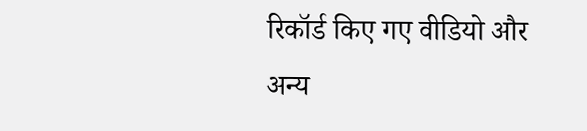रिकॉर्ड किए गए वीडियो और अन्य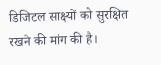डिजिटल साक्ष्यों को सुरक्षित रखने की मांग की है।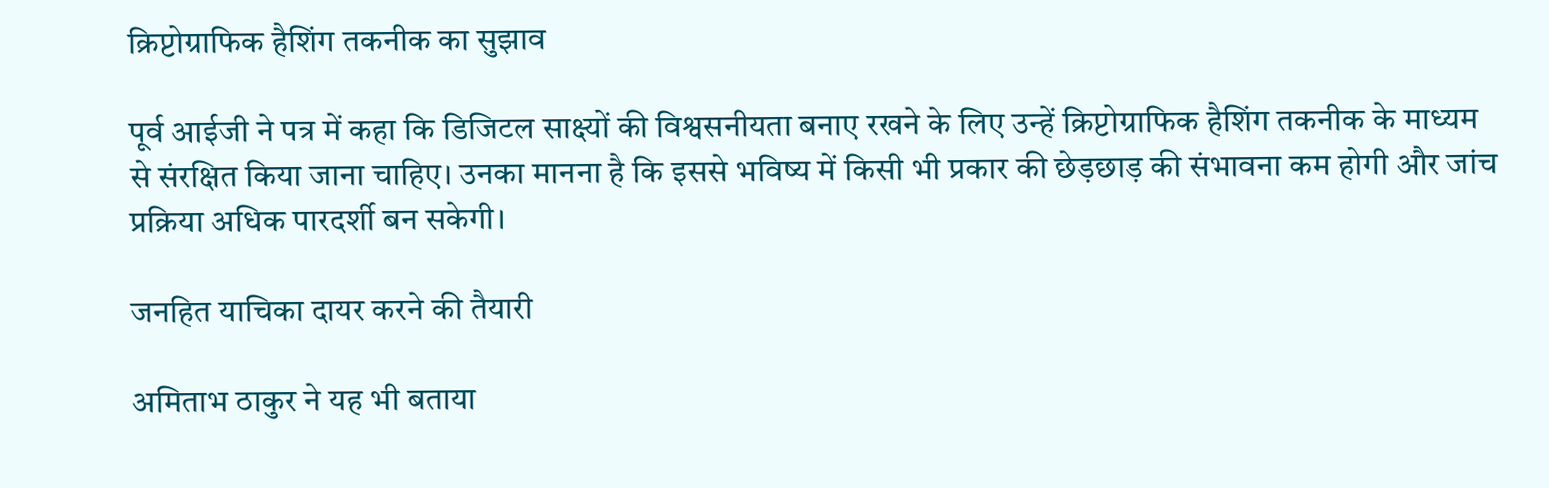क्रिप्टोग्राफिक हैशिंग तकनीक का सुझाव

पूर्व आईजी ने पत्र में कहा कि डिजिटल साक्ष्यों की विश्वसनीयता बनाए रखने के लिए उन्हें क्रिप्टोग्राफिक हैशिंग तकनीक के माध्यम से संरक्षित किया जाना चाहिए। उनका मानना है कि इससे भविष्य में किसी भी प्रकार की छेड़छाड़ की संभावना कम होगी और जांच प्रक्रिया अधिक पारदर्शी बन सकेगी।

जनहित याचिका दायर करने की तैयारी

अमिताभ ठाकुर ने यह भी बताया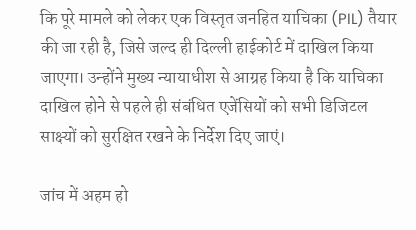कि पूरे मामले को लेकर एक विस्तृत जनहित याचिका (PIL) तैयार की जा रही है, जिसे जल्द ही दिल्ली हाईकोर्ट में दाखिल किया जाएगा। उन्होंने मुख्य न्यायाधीश से आग्रह किया है कि याचिका दाखिल होने से पहले ही संबंधित एजेंसियों को सभी डिजिटल साक्ष्यों को सुरक्षित रखने के निर्देश दिए जाएं।

जांच में अहम हो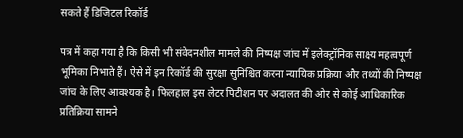सकते हैं डिजिटल रिकॉर्ड

पत्र में कहा गया है कि किसी भी संवेदनशील मामले की निष्पक्ष जांच में इलेक्ट्रॉनिक साक्ष्य महत्वपूर्ण भूमिका निभाते हैं। ऐसे में इन रिकॉर्ड की सुरक्षा सुनिश्चित करना न्यायिक प्रक्रिया और तथ्यों की निष्पक्ष जांच के लिए आवश्यक है। फिलहाल इस लेटर पिटीशन पर अदालत की ओर से कोई आधिकारिक प्रतिक्रिया सामने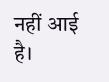नहीं आई है।